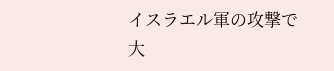イスラエル軍の攻撃で大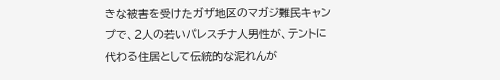きな被害を受けたガザ地区のマガジ難民キャンプで、2人の若いパレスチナ人男性が、テントに代わる住居として伝統的な泥れんが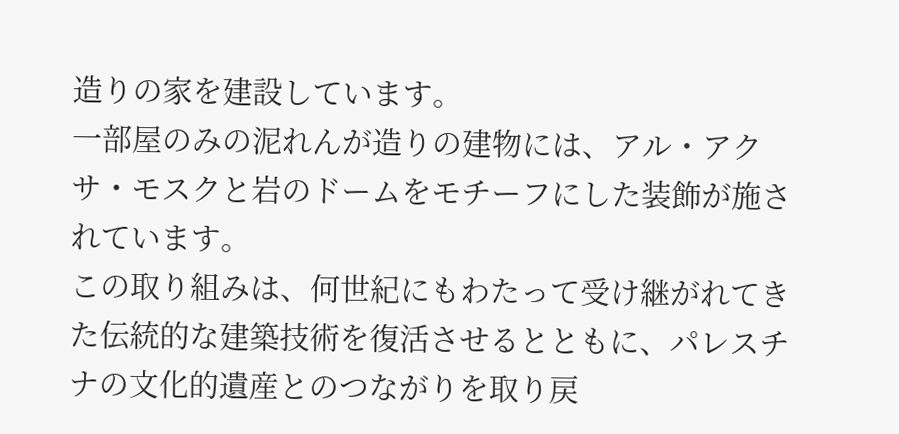造りの家を建設しています。
一部屋のみの泥れんが造りの建物には、アル・アクサ・モスクと岩のドームをモチーフにした装飾が施されています。
この取り組みは、何世紀にもわたって受け継がれてきた伝統的な建築技術を復活させるとともに、パレスチナの文化的遺産とのつながりを取り戻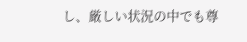し、厳しい状況の中でも尊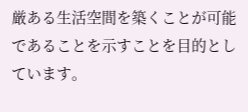厳ある生活空間を築くことが可能であることを示すことを目的としています。